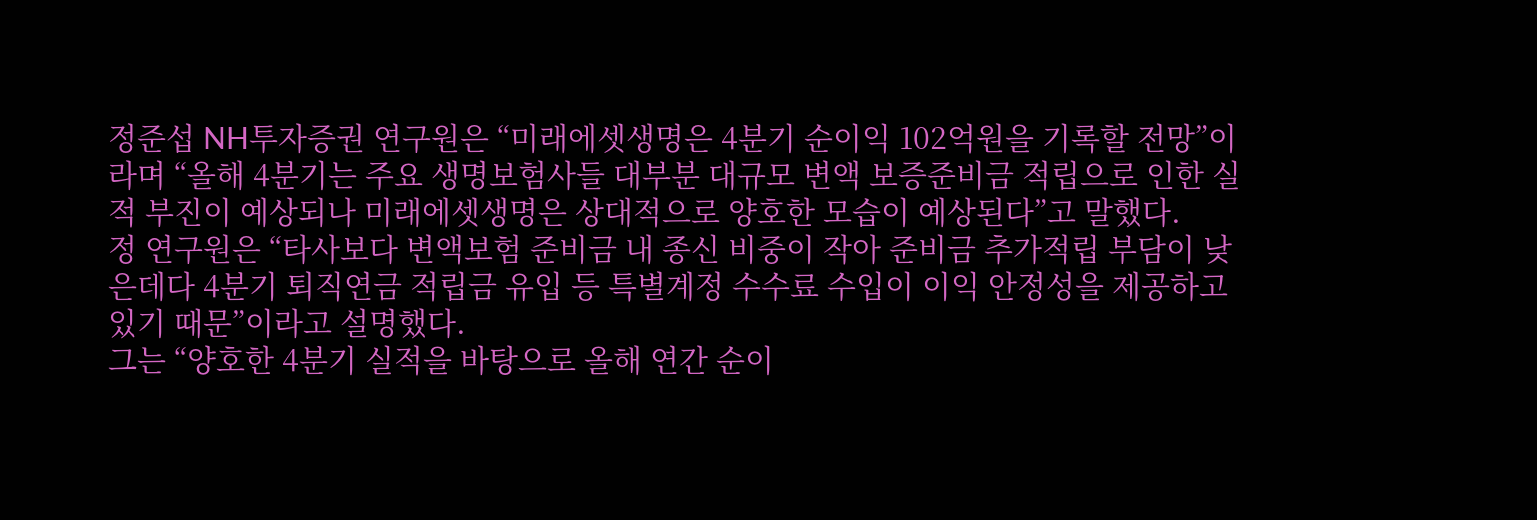정준섭 NH투자증권 연구원은 “미래에셋생명은 4분기 순이익 102억원을 기록할 전망”이라며 “올해 4분기는 주요 생명보험사들 대부분 대규모 변액 보증준비금 적립으로 인한 실적 부진이 예상되나 미래에셋생명은 상대적으로 양호한 모습이 예상된다”고 말했다.
정 연구원은 “타사보다 변액보험 준비금 내 종신 비중이 작아 준비금 추가적립 부담이 낮은데다 4분기 퇴직연금 적립금 유입 등 특별계정 수수료 수입이 이익 안정성을 제공하고 있기 때문”이라고 설명했다.
그는 “양호한 4분기 실적을 바탕으로 올해 연간 순이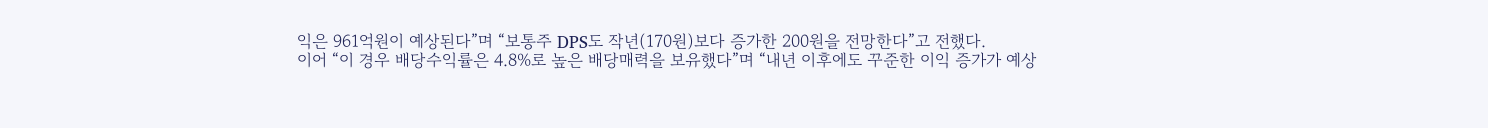익은 961억원이 예상된다”며 “보통주 DPS도 작년(170원)보다 증가한 200원을 전망한다”고 전했다.
이어 “이 경우 배당수익률은 4.8%로 높은 배당매력을 보유했다”며 “내년 이후에도 꾸준한 이익 증가가 예상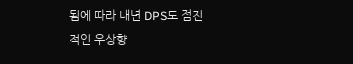됨에 따라 내년 DPS도 점진적인 우상향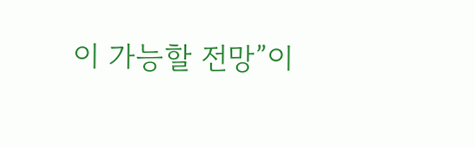이 가능할 전망”이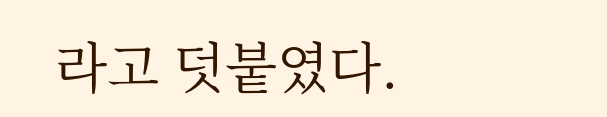라고 덧붙였다.